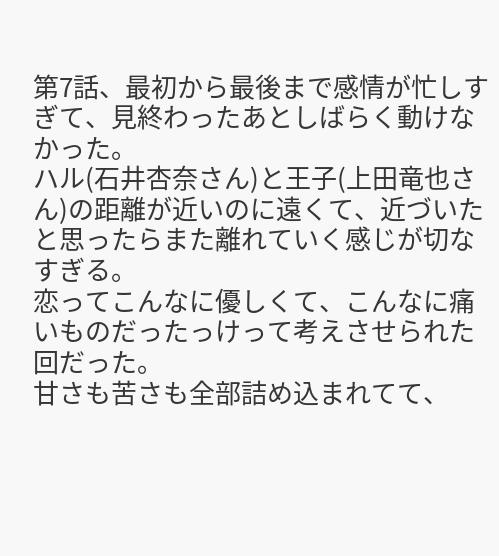第7話、最初から最後まで感情が忙しすぎて、見終わったあとしばらく動けなかった。
ハル(石井杏奈さん)と王子(上田竜也さん)の距離が近いのに遠くて、近づいたと思ったらまた離れていく感じが切なすぎる。
恋ってこんなに優しくて、こんなに痛いものだったっけって考えさせられた回だった。
甘さも苦さも全部詰め込まれてて、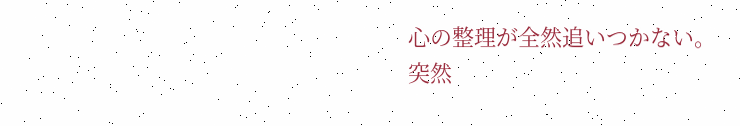心の整理が全然追いつかない。
突然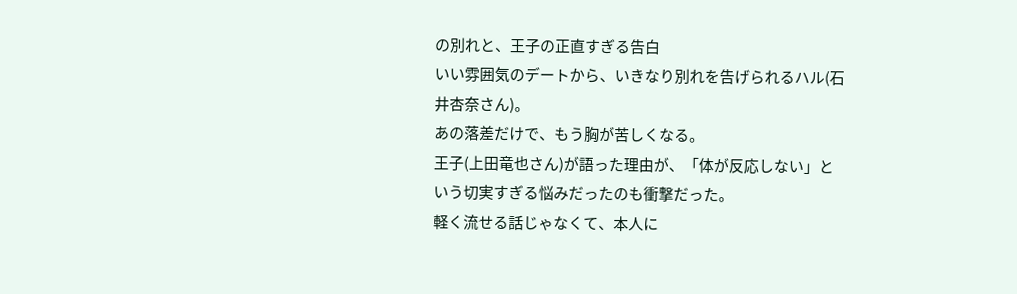の別れと、王子の正直すぎる告白
いい雰囲気のデートから、いきなり別れを告げられるハル(石井杏奈さん)。
あの落差だけで、もう胸が苦しくなる。
王子(上田竜也さん)が語った理由が、「体が反応しない」という切実すぎる悩みだったのも衝撃だった。
軽く流せる話じゃなくて、本人に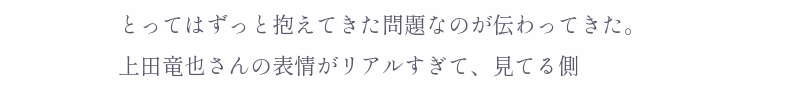とってはずっと抱えてきた問題なのが伝わってきた。
上田竜也さんの表情がリアルすぎて、見てる側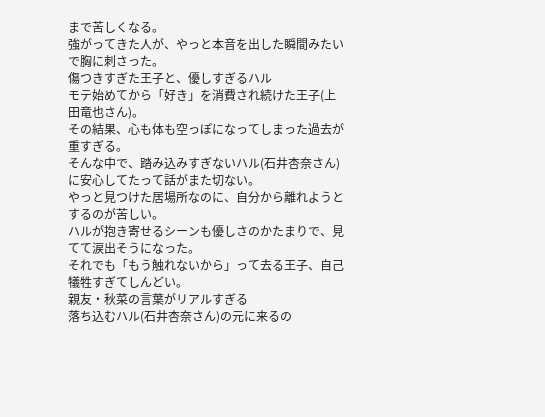まで苦しくなる。
強がってきた人が、やっと本音を出した瞬間みたいで胸に刺さった。
傷つきすぎた王子と、優しすぎるハル
モテ始めてから「好き」を消費され続けた王子(上田竜也さん)。
その結果、心も体も空っぽになってしまった過去が重すぎる。
そんな中で、踏み込みすぎないハル(石井杏奈さん)に安心してたって話がまた切ない。
やっと見つけた居場所なのに、自分から離れようとするのが苦しい。
ハルが抱き寄せるシーンも優しさのかたまりで、見てて涙出そうになった。
それでも「もう触れないから」って去る王子、自己犠牲すぎてしんどい。
親友・秋菜の言葉がリアルすぎる
落ち込むハル(石井杏奈さん)の元に来るの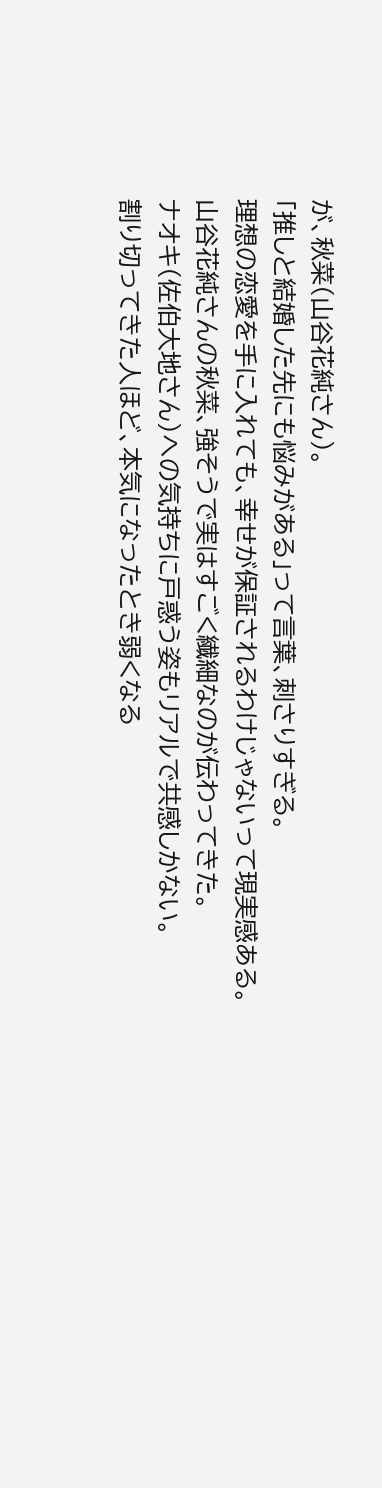が、秋菜(山谷花純さん)。
「推しと結婚した先にも悩みがある」って言葉、刺さりすぎる。
理想の恋愛を手に入れても、幸せが保証されるわけじゃないって現実感ある。
山谷花純さんの秋菜、強そうで実はすごく繊細なのが伝わってきた。
ナオキ(佐伯大地さん)への気持ちに戸惑う姿もリアルで共感しかない。
割り切ってきた人ほど、本気になったとき弱くなる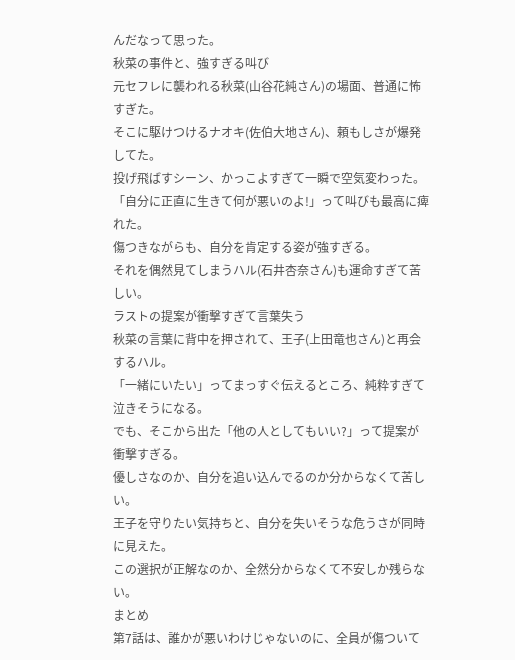んだなって思った。
秋菜の事件と、強すぎる叫び
元セフレに襲われる秋菜(山谷花純さん)の場面、普通に怖すぎた。
そこに駆けつけるナオキ(佐伯大地さん)、頼もしさが爆発してた。
投げ飛ばすシーン、かっこよすぎて一瞬で空気変わった。
「自分に正直に生きて何が悪いのよ!」って叫びも最高に痺れた。
傷つきながらも、自分を肯定する姿が強すぎる。
それを偶然見てしまうハル(石井杏奈さん)も運命すぎて苦しい。
ラストの提案が衝撃すぎて言葉失う
秋菜の言葉に背中を押されて、王子(上田竜也さん)と再会するハル。
「一緒にいたい」ってまっすぐ伝えるところ、純粋すぎて泣きそうになる。
でも、そこから出た「他の人としてもいい?」って提案が衝撃すぎる。
優しさなのか、自分を追い込んでるのか分からなくて苦しい。
王子を守りたい気持ちと、自分を失いそうな危うさが同時に見えた。
この選択が正解なのか、全然分からなくて不安しか残らない。
まとめ
第7話は、誰かが悪いわけじゃないのに、全員が傷ついて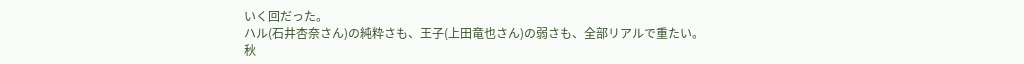いく回だった。
ハル(石井杏奈さん)の純粋さも、王子(上田竜也さん)の弱さも、全部リアルで重たい。
秋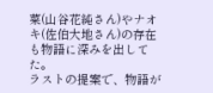菜(山谷花純さん)やナオキ(佐伯大地さん)の存在も物語に深みを出してた。
ラストの提案で、物語が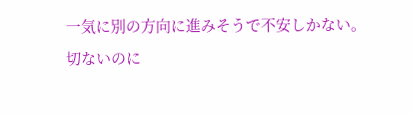一気に別の方向に進みそうで不安しかない。
切ないのに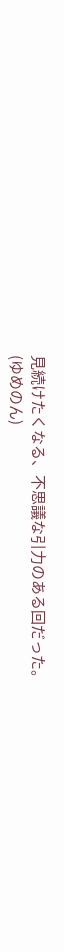見続けたくなる、不思議な引力のある回だった。
(ゆめのん)